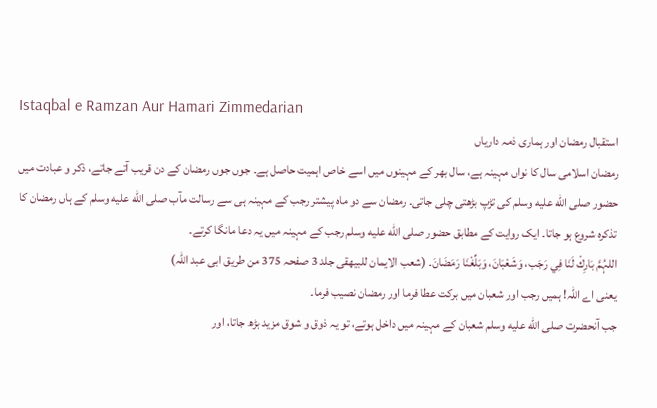Istaqbal e Ramzan Aur Hamari Zimmedarian
استقبال رمضان اور ہماری ذمہ داریاں
رمضان اسلامی سال کا نواں مہینہ ہے، سال بھر کے مہینوں میں اسے خاص اہمیت حاصل ہے۔ جوں جوں رمضان کے دن قریب آتے جاتے، ذکر و عبادت میں حضور صلى الله عليه وسلم کی تڑپ بڑھتی چلی جاتی۔ رمضان سے دو ماہ پیشتر رجب کے مہینہ ہی سے رسالت مآب صلى الله عليه وسلم کے ہاں رمضان کا تذکرہ شروع ہو جاتا۔ ایک روایت کے مطابق حضور صلى الله عليه وسلم رجب کے مہینہ میں یہ دعا مانگا کرتے۔
اللہُمَّ بَارِكْ لَنَا فِي رَجَب، وَشَعْبَانَ، وَبَلِّغْنَا رَمَضَانَ۔ (شعب الایمان للبیھقی جلد 3 صفحہ 375 من طریق ابی عبد اللہ)
یعنی اے اللہ! ہمیں رجب اور شعبان میں برکت عطا فرما اور رمضان نصیب فرما۔
جب آنحضرت صلى الله عليه وسلم شعبان کے مہینہ میں داخل ہوتے، تو یہ ذوق و شوق مزید بڑھ جاتا، اور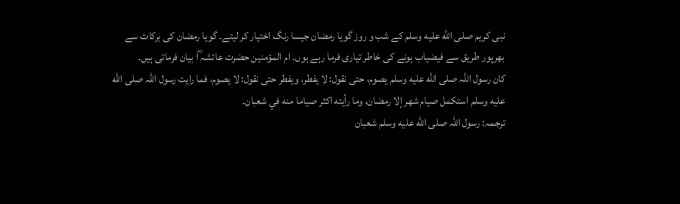نبی کریم صلى الله عليه وسلم کے شب و روز گویا رمضان جیسا رنگ اختیار کر لیتے۔ گویا رمضان کی برکات سے بھرپور طریق سے فیضیاب ہونے کی خاطر تیاری فرما رہے ہوں۔ ام المؤمنین حضرت عائشہ ؓا بیان فرماتی ہیں۔
كان رسول اللہ صلى الله عليه وسلم يصوم، حتى نقول: لا يفطر، ويفطر حتى نقول: لا يصوم، فما رايت رسول اللہ صلى الله عليه وسلم استكمل صيام شهر إلا رمضان، وما رأيته اكثر صياما منه في شعبان۔
ترجمہ: رسول اللہ صلى الله عليه وسلم شعبان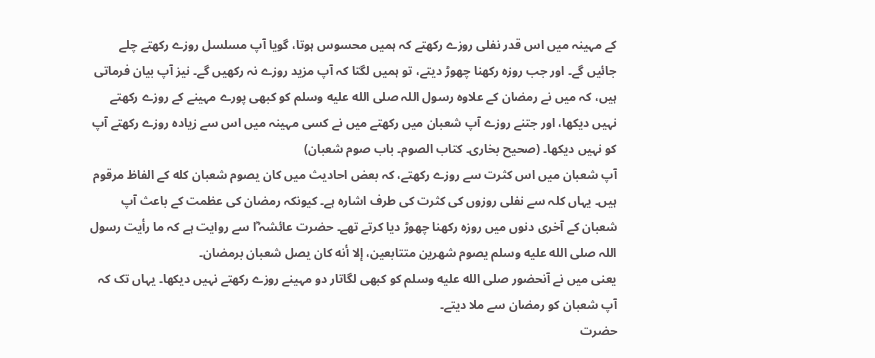کے مہینہ میں اس قدر نفلی روزے رکھتے کہ ہمیں محسوس ہوتا، گویا آپ مسلسل روزے رکھتے چلے جائیں گے۔ اور جب روزہ رکھنا چھوڑ دیتے، تو ہمیں لگتا کہ آپ مزید روزے نہ رکھیں گے۔ نیز آپ بیان فرماتی ہیں، کہ میں نے رمضان کے علاوہ رسول اللہ صلى الله عليه وسلم کو کبھی پورے مہینے کے روزے رکھتے نہیں دیکھا، اور جتنے روزے آپ شعبان میں رکھتے میں نے کسی مہینہ میں اس سے زیادہ روزے رکھتے آپ کو نہیں دیکھا۔ (صحیح بخاری۔ کتاب الصوم۔ باب صوم شعبان)
آپ شعبان میں اس کثرت سے روزے رکھتے، کہ بعض احادیث میں كان يصوم شعبان كله کے الفاظ مرقوم ہیں۔ یہاں کلہ سے نفلی روزوں کی کثرت کی طرف اشارہ ہے۔ کیونکہ رمضان کی عظمت کے باعث آپ شعبان کے آخری دنوں میں روزہ رکھنا چھوڑ دیا کرتے تھے۔ حضرت عائشہ ؓا سے روایت ہے کہ ما رأيت رسول اللہ صلى الله عليه وسلم يصوم شهرين متتابعين، إلا أنه كان يصل شعبان برمضان۔
یعنی میں نے آنحضور صلى الله عليه وسلم کو کبھی لگاتار دو مہینے روزے رکھتے نہیں دیکھا۔ یہاں تک کہ آپ شعبان کو رمضان سے ملا دیتے۔
حضرت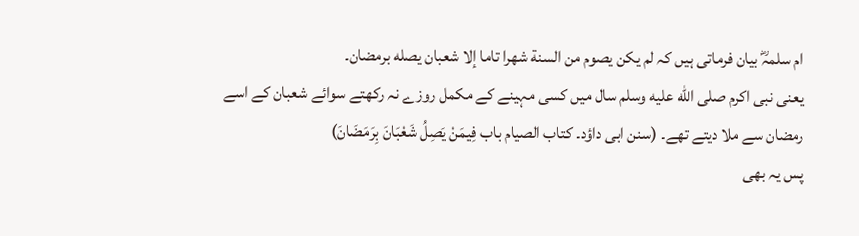ام سلمہؓ بیان فرماتی ہیں کہ لم يكن يصوم من السنة شهرا تاما إلا شعبان يصله برمضان۔
یعنی نبی اکرم صلى الله عليه وسلم سال میں کسی مہینے کے مکمل روزے نہ رکھتے سوائے شعبان کے اسے رمضان سے ملا دیتے تھے۔ (سنن ابی داؤد۔ کتاب الصیام باب فِيمَنْ يَصِلُ شَعْبَانَ بِرَمَضَانَ)
پس یہ بھی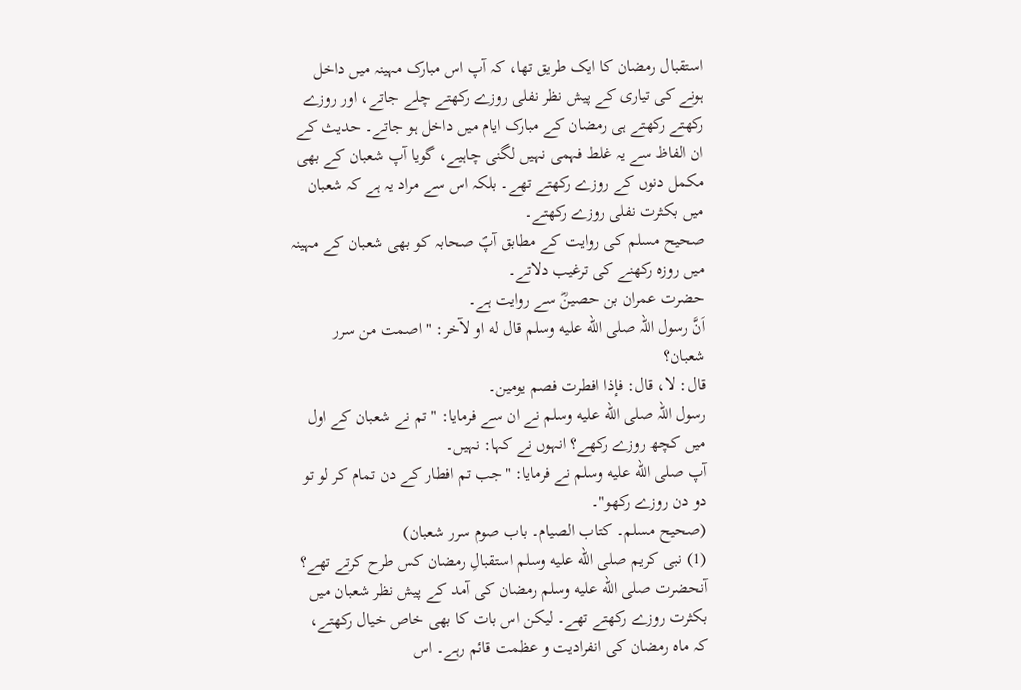استقبال رمضان کا ایک طریق تھا، کہ آپ اس مبارک مہینہ میں داخل ہونے کی تیاری کے پیش نظر نفلی روزے رکھتے چلے جاتے، اور روزے رکھتے رکھتے ہی رمضان کے مبارک ایام میں داخل ہو جاتے۔ حدیث کے ان الفاظ سے یہ غلط فہمی نہیں لگنی چاہیے، گویا آپ شعبان کے بھی مکمل دنوں کے روزے رکھتے تھے۔ بلکہ اس سے مراد یہ ہے کہ شعبان میں بکثرت نفلی روزے رکھتے۔
صحیح مسلم کی روایت کے مطابق آپؐ صحابہ کو بھی شعبان کے مہینہ میں روزہ رکھنے کی ترغیب دلاتے۔
حضرت عمران بن حصینؓ سے روایت ہے۔
اَنَّ رسول اللہ صلى الله عليه وسلم قال له او لآخر: " اصمت من سرر شعبان؟
قال: لا، قال: فإذا افطرت فصم يومين۔
رسول اللہ صلى الله عليه وسلم نے ان سے فرمایا: "تم نے شعبان کے اول میں کچھ روزے رکھے؟ انہوں نے کہا: نہیں۔
آپ صلى الله عليه وسلم نے فرمایا: "جب تم افطار کے دن تمام کر لو تو دو دن روزے رکھو"۔
(صحیح مسلم۔ کتاب الصیام۔ باب صوم سرر شعبان)
(1) نبی کریم صلى الله عليه وسلم استقبالِ رمضان کس طرح کرتے تھے؟
آنحضرت صلى الله عليه وسلم رمضان کی آمد کے پیش نظر شعبان میں بکثرت روزے رکھتے تھے۔ لیکن اس بات کا بھی خاص خیال رکھتے، کہ ماہ رمضان کی انفرادیت و عظمت قائم رہے۔ اس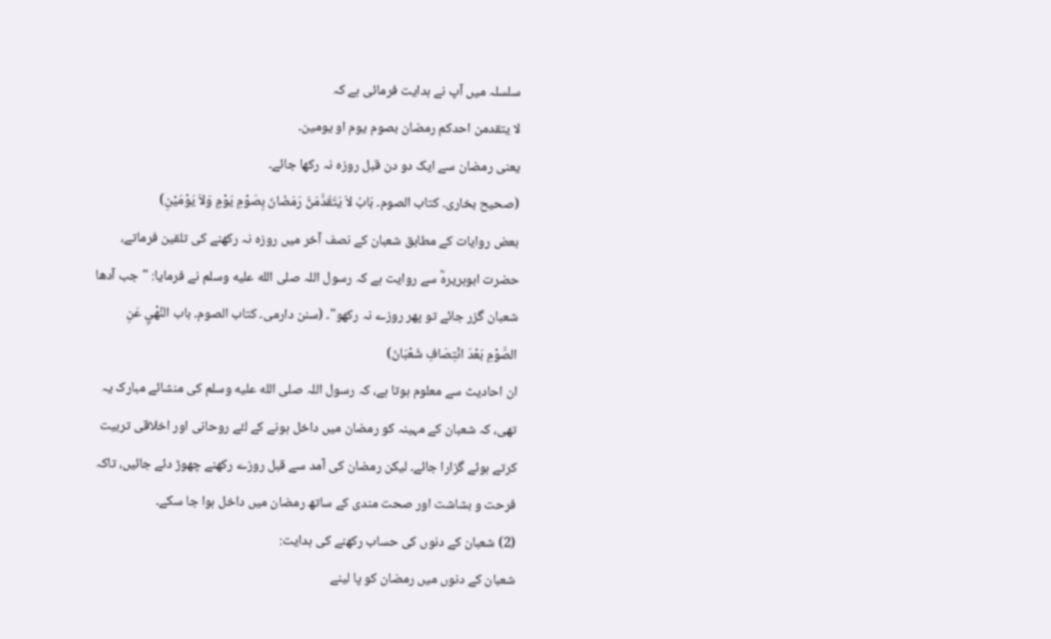سلسلہ میں آپ نے ہدایت فرمائی ہے کہ
لا يتقدمن احدكم رمضان بصوم يوم او يومين۔
یعنی رمضان سے ایک دو دن قبل روزہ نہ رکھا جائے۔
(صحیح بخاری۔ کتاب الصوم۔ بَابُ لاَ يَتَقَدَّمَنَّ رَمَضَانَ بِصَوْمِ يَوْمٍ وَلاَ يَوْمَيْنِ)
بعض روایات کے مطابق شعبان کے نصف آخر میں روزہ نہ رکھنے کی تلقین فرماتے، حضرت ابوہریرہؓ سے روایت ہے کہ رسول اللہ صلى الله عليه وسلم نے فرمایا: "جب آدھا شعبان گزر جائے تو پھر روزے نہ رکھو"۔ (سنن دارمی۔ کتاب الصوم۔ باب النَّهْيِ عَنِ الصَّوْمِ بَعْدَ انْتِصَافِ شَعْبَانَ)
ان احادیث سے معلوم ہوتا ہے، کہ رسول اللہ صلى الله عليه وسلم کی منشائے مبارک یہ تھی، کہ شعبان کے مہینہ کو رمضان میں داخل ہونے کے لئے روحانی اور اخلاقی تربیت کرتے ہوئے گزارا جائے۔ لیکن رمضان کی آمد سے قبل روزے رکھنے چھوڑ دئے جائیں، تاکہ فرحت و بشاشت اور صحت مندی کے ساتھ رمضان میں داخل ہوا جا سکے۔
(2) شعبان کے دنوں کی حساب رکھنے کی ہدایت:
شعبان کے دنوں میں رمضان کو پا لینے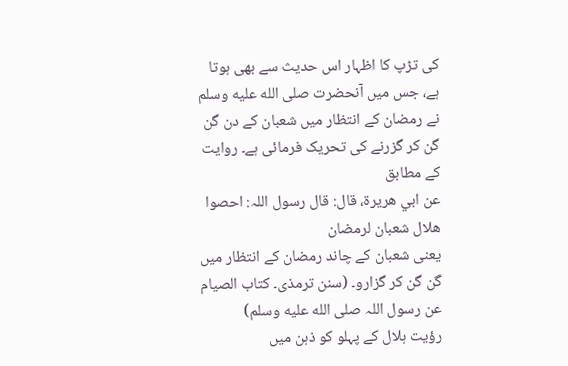کی تڑپ کا اظہار اس حدیث سے بھی ہوتا ہے، جس میں آنحضرت صلى الله عليه وسلم نے رمضان کے انتظار میں شعبان کے دن گن گن کر گزرنے کی تحریک فرمائی ہے۔ روایت کے مطابق
عن ابي هريرة، قال: قال رسول اللہ: احصوا هلال شعبان لرمضان
یعنی شعبان کے چاند رمضان کے انتظار میں گن گن کر گزارو۔ (سنن ترمذی۔ کتاب الصیام عن رسول اللہ صلى الله عليه وسلم)
رؤیت ہلال کے پہلو کو ذہن میں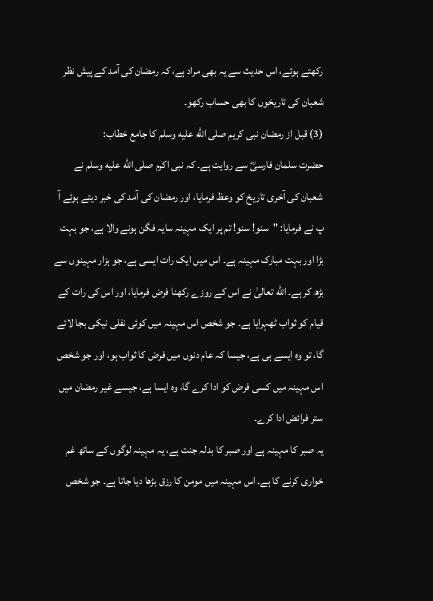رکھتے ہوئے، اس حدیث سے یہ بھی مراد ہے، کہ رمضان کی آمد کے پیش نظر شعبان کی تاریخوں کا بھی حساب رکھو۔
(3) قبل از رمضان نبی کریم صلى الله عليه وسلم کا جامع خطاب:
حضرت سلمان فارسیؓ سے روایت ہے۔ کہ نبی اکرم صلى الله عليه وسلم نے شعبان کی آخری تاریخ کو وعظ فرمایا، اور رمضان کی آمد کی خبر دیتے ہوئے آ پ نے فرمایا: "سنو! سنو! تم پر ایک مہینہ سایہ فگن ہونے والا ہے، جو بہت بڑا اور بہت مبارک مہینہ ہے۔ اس میں ایک رات ایسی ہے، جو ہزار مہینوں سے بڑھ کر ہے۔ الله تعالیٰ نے اس کے روزے رکھنا فرض فرمایا، اور اس کی رات کے قیام کو ثواب ٹھہرایا ہے۔ جو شخص اس مہینہ میں کوئی نفلی نیکی بجا لائے گا، تو وہ ایسے ہی ہے، جیسا کہ عام دنوں میں فرض کا ثواب ہو، اور جو شخص اس مہینہ میں کسی فرض کو ادا کرے گا، وہ ایسا ہے، جیسے غیر رمضان میں ستر فرائض ادا کرے۔
یہ صبر کا مہینہ ہے اور صبر کا بدلہ جنت ہے، یہ مہینہ لوگوں کے ساتھ غم خواری کرنے کا ہے۔ اس مہینہ میں مومن کا رزق بڑھا دیا جاتا ہے۔ جو شخص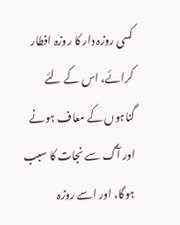کسی روزہ دار کا روزہ افطار کرائے، اس کے لئے گناہوں کے معاف ہونے اور آگ سے نجات کا سبب ہوگا، اور اسے روزہ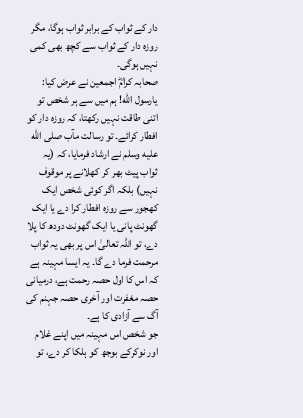دار کے ثواب کے برابر ثواب ہوگا، مگر روزہ دار کے ثواب سے کچھ بھی کمی نہیں ہوگی۔
صحابہ کرامؓ اجمعین نے عرض کیا: یارسول الله! ہم میں سے ہر شخص تو اتنی طاقت نہیں رکھتا، کہ روزہ دار کو افطار کرائے۔ تو رسالت مآب صلى الله عليه وسلم نے ارشاد فرمایا، کہ (یہ ثواب پیٹ بھر کر کھلانے پر موقوف نہیں) بلکہ اگر کوئی شخص ایک کھجور سے روزہ افطار کرا دے یا ایک گھونٹ پانی یا ایک گھونٹ دودھ کا پلا دے، تو اللہ تعالیٰ اس پر بھی یہ ثواب مرحمت فرما دے گا۔ یہ ایسا مہینہ ہے کہ اس کا اول حصہ رحمت ہے، درمیانی حصہ مغفرت اور آخری حصہ جہنم کی آگ سے آزادی کا ہے۔
جو شخص اس مہینہ میں اپنے غلام اور نوکرکے بوجھ کو ہلکا کر دے، تو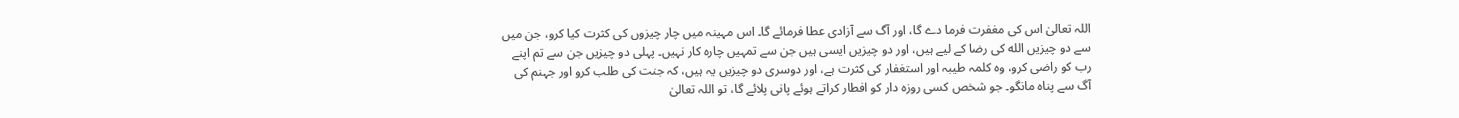اللہ تعالیٰ اس کی مغفرت فرما دے گا، اور آگ سے آزادی عطا فرمائے گا۔ اس مہینہ میں چار چیزوں کی کثرت کیا کرو، جن میں سے دو چیزیں الله کی رضا کے لیے ہیں، اور دو چیزیں ایسی ہیں جن سے تمہیں چارہ کار نہیں۔ پہلی دو چیزیں جن سے تم اپنے رب کو راضی کرو، وہ کلمہ طیبہ اور استغفار کی کثرت ہے، اور دوسری دو چیزیں یہ ہیں، کہ جنت کی طلب کرو اور جہنم کی آگ سے پناہ مانگو۔ جو شخص کسی روزہ دار کو افطار کراتے ہوئے پانی پلائے گا، تو اللہ تعالیٰ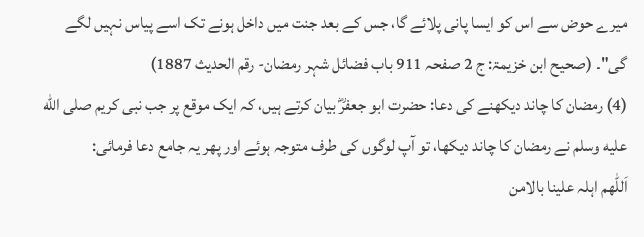میرے حوض سے اس کو ایسا پانی پلائے گا، جس کے بعد جنت میں داخل ہونے تک اسے پیاس نہیں لگے گی"۔ (صحیح ابن خزیمۃ: ج 2 صفحہ 911 باب فضائل شہر رمضان- رقم الحدیث 1887)
(4) رمضان کا چاند دیکھنے کی دعا: حضرت ابو جعفرؓ بیان کرتے ہیں، کہ ایک موقع پر جب نبی کریم صلى الله عليه وسلم نے رمضان کا چاند دیکھا، تو آپ لوگوں کی طرف متوجہ ہوئے اور پھر یہ جامع دعا فرمائی:
اَللّٰھم اہلہ علینا بالامن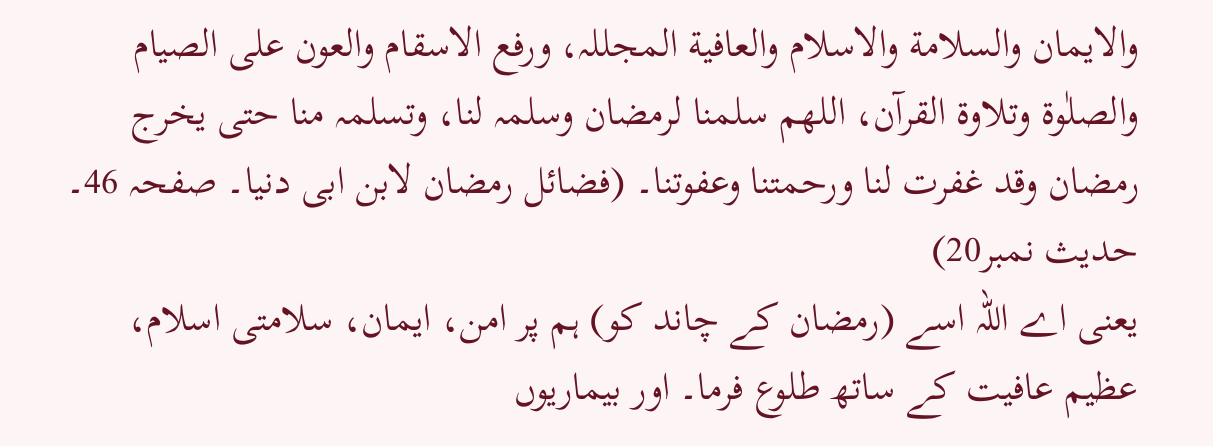والایمان والسلامة والاسلام والعافیة المجللہ، ورفع الاسقام والعون علی الصیام والصلٰوة وتلاوة القرآن، اللھم سلمنا لرمضان وسلمہ لنا، وتسلمہ منا حتی یخرج رمضان وقد غفرت لنا ورحمتنا وعفوتنا۔ (فضائل رمضان لابن ابی دنیا۔ صفحہ 46۔ حدیث نمبر20)
یعنی اے اللہ اسے (رمضان کے چاند کو) ہم پر امن، ایمان، سلامتی اسلام، عظیم عافیت کے ساتھ طلوع فرما۔ اور بیماریوں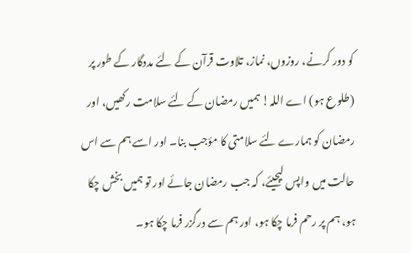کو دور کرنے، روزوں، نماز، تلاوت قرآن کے لئے مددگار کے طور پر (طلوع ہو) اے اللہ! ہمیں رمضان کے لئے سلامت رکھیں، اور رمضان کو ہمارے لئے سلامتی کا مؤجب بنا۔ اور اسے ہم سے اس حالت میں واپس لیجیئے، کہ جب رمضان جائے اور تو ہمیں بخش چکا ہو، ہم پر رحم فرما چکا ہو، اور ہم سے درگزر فرما چکا ہو۔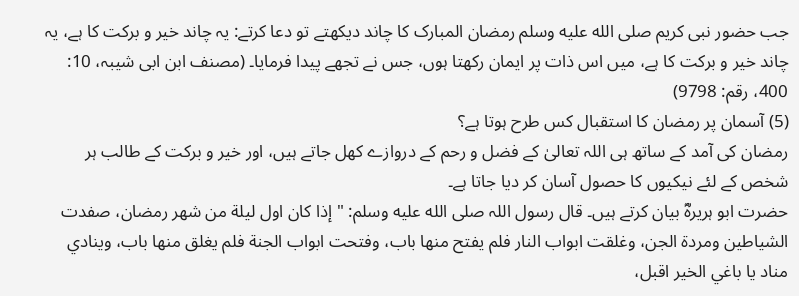جب حضور نبی کریم صلى الله عليه وسلم رمضان المبارک کا چاند دیکھتے تو دعا کرتے: یہ چاند خیر و برکت کا ہے، یہ چاند خیر و برکت کا ہے، میں اس ذات پر ایمان رکھتا ہوں، جس نے تجھے پیدا فرمایا۔ (مصنف ابن ابی شیبہ، 10: 400، رقم: 9798)
(5) آسمان پر رمضان کا استقبال کس طرح ہوتا ہے؟
رمضان کی آمد کے ساتھ ہی اللہ تعالیٰ کے فضل و رحم کے دروازے کھل جاتے ہیں، اور خیر و برکت کے طالب ہر شخص کے لئے نیکیوں کا حصول آسان کر دیا جاتا ہے۔
حضرت ابو ہریرہؓ بیان کرتے ہیں۔ قال رسول اللہ صلى الله عليه وسلم: "إذا كان اول ليلة من شهر رمضان، صفدت الشياطين ومردة الجن، وغلقت ابواب النار فلم يفتح منها باب، وفتحت ابواب الجنة فلم يغلق منها باب، وينادي مناد يا باغي الخير اقبل،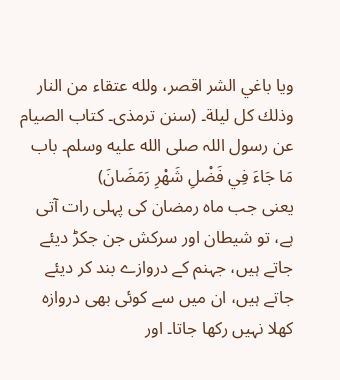ويا باغي الشر اقصر، ولله عتقاء من النار وذلك كل ليلة۔ (سنن ترمذی۔ کتاب الصیام عن رسول اللہ صلى الله عليه وسلم۔ باب مَا جَاءَ فِي فَضْلِ شَهْرِ رَمَضَانَ)
یعنی جب ماہ رمضان کی پہلی رات آتی ہے، تو شیطان اور سرکش جن جکڑ دیئے جاتے ہیں، جہنم کے دروازے بند کر دیئے جاتے ہیں، ان میں سے کوئی بھی دروازہ کھلا نہیں رکھا جاتا۔ اور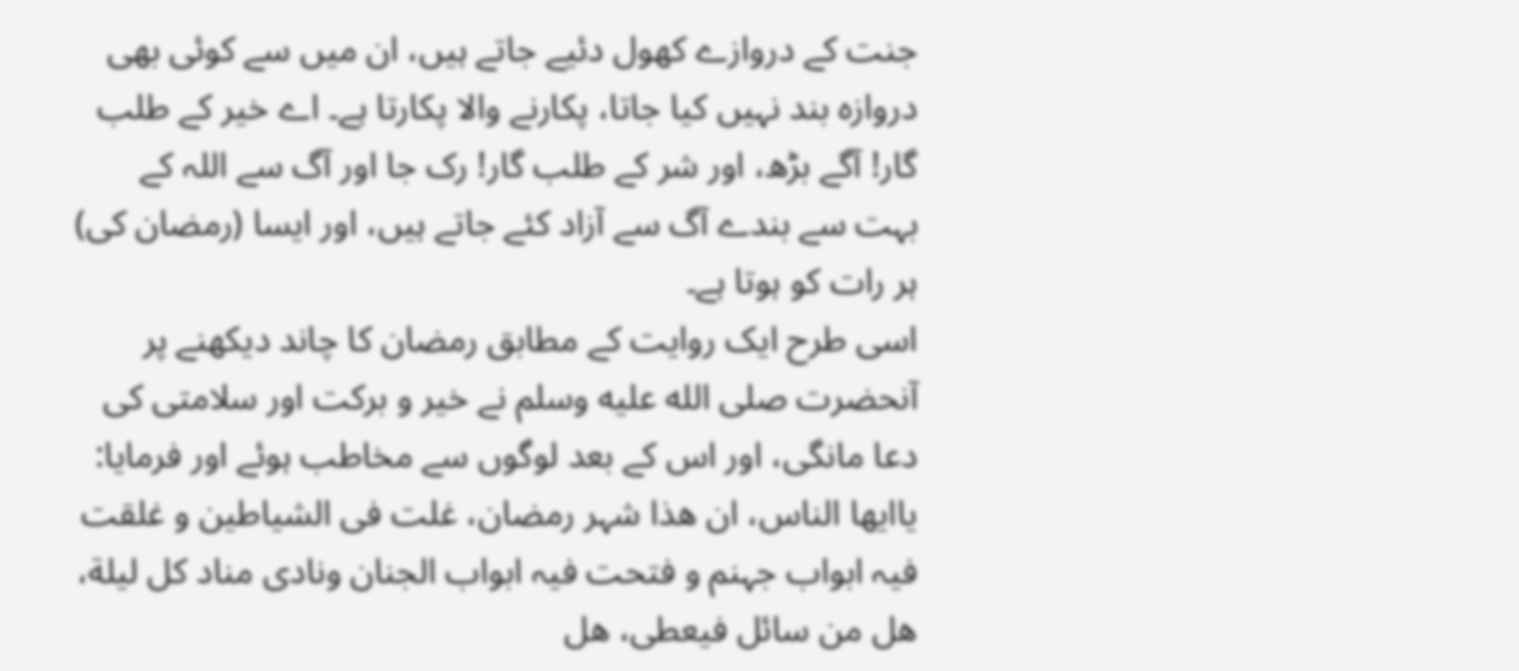جنت کے دروازے کھول دئیے جاتے ہیں، ان میں سے کوئی بھی دروازہ بند نہیں کیا جاتا، پکارنے والا پکارتا ہے۔ اے خیر کے طلب گار! آگے بڑھ، اور شر کے طلب گار! رک جا اور آگ سے اللہ کے بہت سے بندے آگ سے آزاد کئے جاتے ہیں، اور ایسا (رمضان کی) ہر رات کو ہوتا ہے۔
اسی طرح ایک روایت کے مطابق رمضان کا چاند دیکھنے پر آنحضرت صلى الله عليه وسلم نے خیر و برکت اور سلامتی کی دعا مانگی، اور اس کے بعد لوگوں سے مخاطب ہوئے اور فرمایا:
یاایھا الناس، ان ھذا شہر رمضان، غلت فی الشیاطین و غلقت فیہ ابواب جہنم و فتحت فیہ ابواب الجنان ونادی مناد کل لیلة، ھل من سائل فیعطی، ھل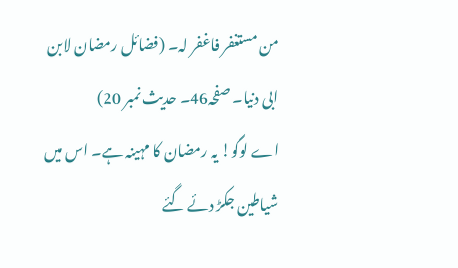من مستغفر فاغفر لہ۔ (فضائل رمضان لابن ابی دنیا۔ صفحہ46۔ حدیث نمبر 20)
اے لوگو! یہ رمضان کا مہینہ ہے۔ اس میں شیاطین جکڑ دئے گئے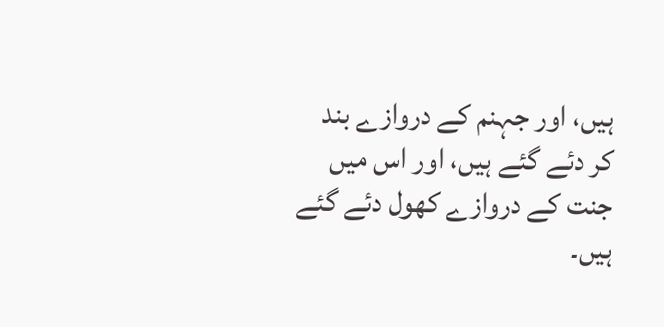ہیں، اور جہنم کے دروازے بند کر دئے گئے ہیں، اور اس میں جنت کے دروازے کھول دئے گئے ہیں۔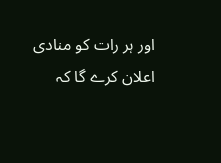اور ہر رات کو منادی اعلان کرے گا کہ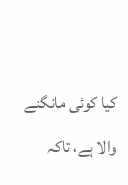کیا کوئی مانگنے والا ہے، تاکہ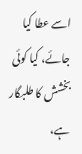اسے عطا کیا جائے، کیا کوئی بخشش کا طلبگار ہے،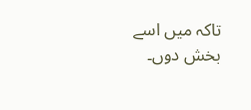تاکہ میں اسے بخش دوں۔